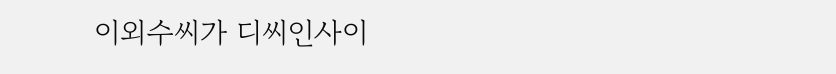이외수씨가 디씨인사이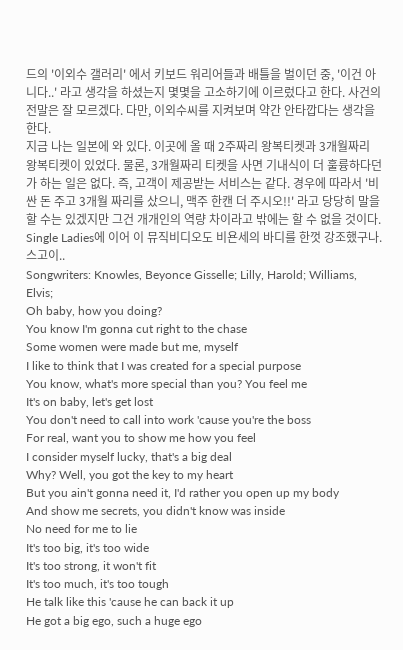드의 '이외수 갤러리' 에서 키보드 워리어들과 배틀을 벌이던 중, '이건 아니다..' 라고 생각을 하셨는지 몇몇을 고소하기에 이르렀다고 한다. 사건의 전말은 잘 모르겠다. 다만, 이외수씨를 지켜보며 약간 안타깝다는 생각을 한다.
지금 나는 일본에 와 있다. 이곳에 올 때 2주짜리 왕복티켓과 3개월짜리 왕복티켓이 있었다. 물론, 3개월짜리 티켓을 사면 기내식이 더 훌륭하다던가 하는 일은 없다. 즉, 고객이 제공받는 서비스는 같다. 경우에 따라서 '비싼 돈 주고 3개월 짜리를 샀으니, 맥주 한캔 더 주시오!!' 라고 당당히 말을 할 수는 있겠지만 그건 개개인의 역량 차이라고 밖에는 할 수 없을 것이다.
Single Ladies에 이어 이 뮤직비디오도 비욘세의 바디를 한껏 강조했구나. 스고이..
Songwriters: Knowles, Beyonce Gisselle; Lilly, Harold; Williams, Elvis;
Oh baby, how you doing?
You know I'm gonna cut right to the chase
Some women were made but me, myself
I like to think that I was created for a special purpose
You know, what's more special than you? You feel me
It's on baby, let's get lost
You don't need to call into work 'cause you're the boss
For real, want you to show me how you feel
I consider myself lucky, that's a big deal
Why? Well, you got the key to my heart
But you ain't gonna need it, I'd rather you open up my body
And show me secrets, you didn't know was inside
No need for me to lie
It's too big, it's too wide
It's too strong, it won't fit
It's too much, it's too tough
He talk like this 'cause he can back it up
He got a big ego, such a huge ego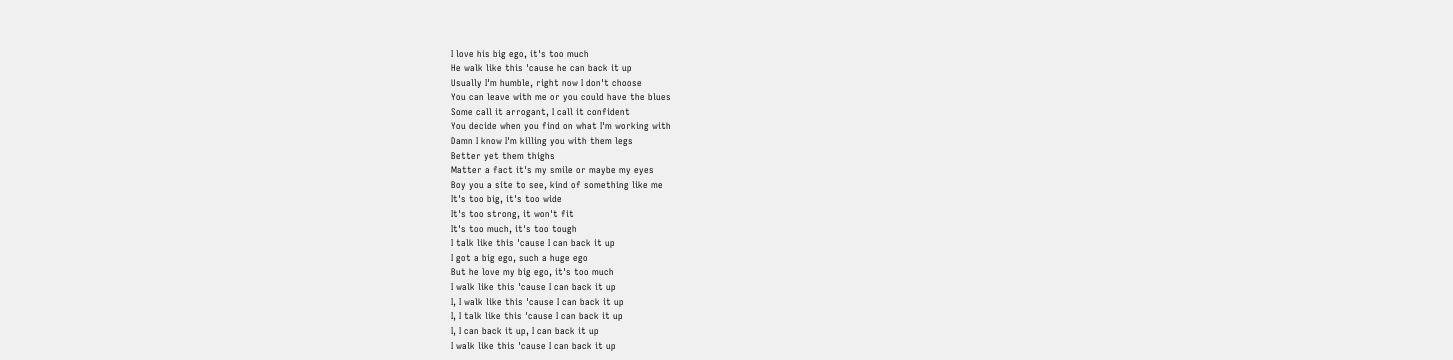I love his big ego, it's too much
He walk like this 'cause he can back it up
Usually I'm humble, right now I don't choose
You can leave with me or you could have the blues
Some call it arrogant, I call it confident
You decide when you find on what I'm working with
Damn I know I'm killing you with them legs
Better yet them thighs
Matter a fact it's my smile or maybe my eyes
Boy you a site to see, kind of something like me
It's too big, it's too wide
It's too strong, it won't fit
It's too much, it's too tough
I talk like this 'cause I can back it up
I got a big ego, such a huge ego
But he love my big ego, it's too much
I walk like this 'cause I can back it up
I, I walk like this 'cause I can back it up
I, I talk like this 'cause I can back it up
I, I can back it up, I can back it up
I walk like this 'cause I can back it up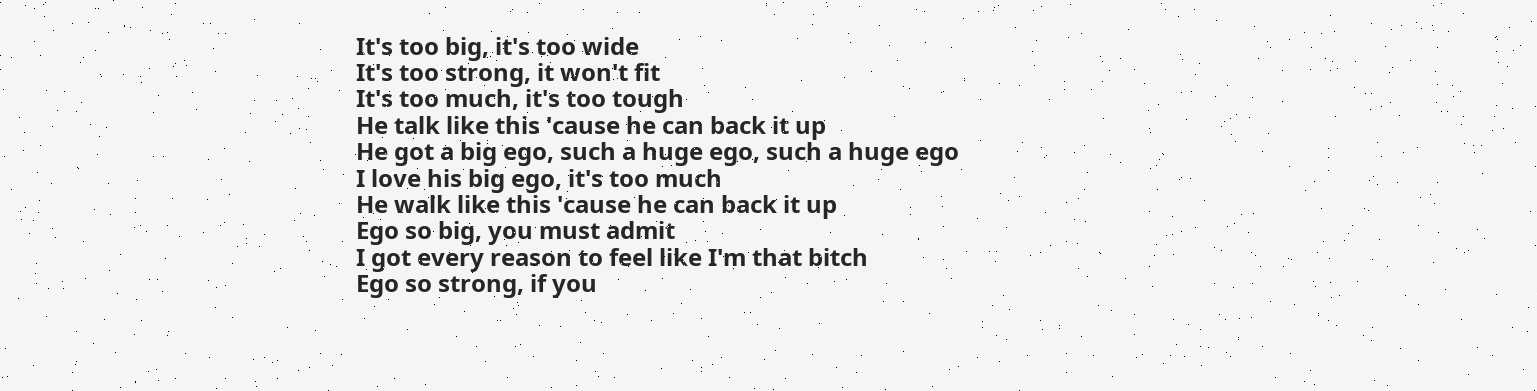It's too big, it's too wide
It's too strong, it won't fit
It's too much, it's too tough
He talk like this 'cause he can back it up
He got a big ego, such a huge ego, such a huge ego
I love his big ego, it's too much
He walk like this 'cause he can back it up
Ego so big, you must admit
I got every reason to feel like I'm that bitch
Ego so strong, if you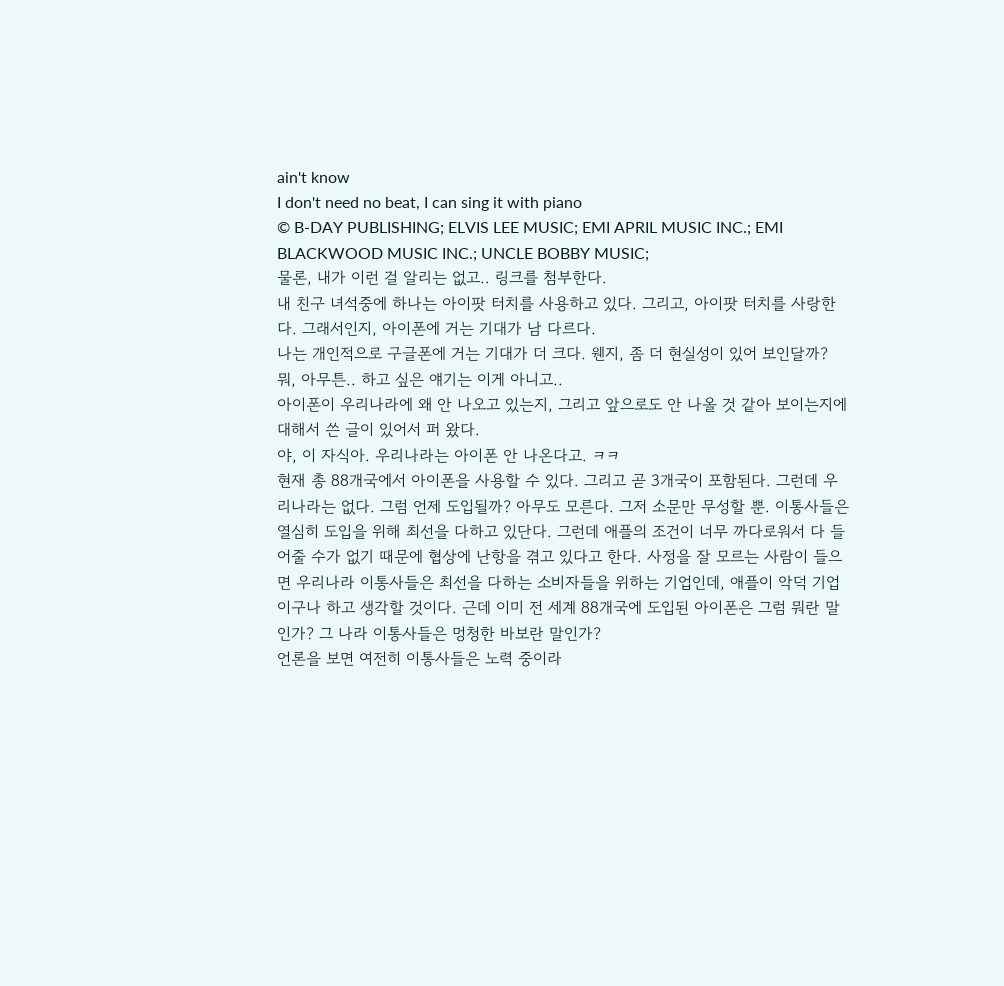ain't know
I don't need no beat, I can sing it with piano
© B-DAY PUBLISHING; ELVIS LEE MUSIC; EMI APRIL MUSIC INC.; EMI BLACKWOOD MUSIC INC.; UNCLE BOBBY MUSIC;
물론, 내가 이런 걸 알리는 없고.. 링크를 첨부한다.
내 친구 녀석중에 하나는 아이팟 터치를 사용하고 있다. 그리고, 아이팟 터치를 사랑한다. 그래서인지, 아이폰에 거는 기대가 남 다르다.
나는 개인적으로 구글폰에 거는 기대가 더 크다. 웬지, 좀 더 현실성이 있어 보인달까?
뭐, 아무튼.. 하고 싶은 얘기는 이게 아니고..
아이폰이 우리나라에 왜 안 나오고 있는지, 그리고 앞으로도 안 나올 것 같아 보이는지에 대해서 쓴 글이 있어서 퍼 왔다.
야, 이 자식아. 우리나라는 아이폰 안 나온다고. ㅋㅋ
현재 총 88개국에서 아이폰을 사용할 수 있다. 그리고 곧 3개국이 포함된다. 그런데 우리나라는 없다. 그럼 언제 도입될까? 아무도 모른다. 그저 소문만 무성할 뿐. 이통사들은 열심히 도입을 위해 최선을 다하고 있단다. 그런데 애플의 조건이 너무 까다로워서 다 들어줄 수가 없기 때문에 협상에 난항을 겪고 있다고 한다. 사정을 잘 모르는 사람이 들으면 우리나라 이통사들은 최선을 다하는 소비자들을 위하는 기업인데, 애플이 악덕 기업이구나 하고 생각할 것이다. 근데 이미 전 세계 88개국에 도입된 아이폰은 그럼 뭐란 말인가? 그 나라 이통사들은 멍청한 바보란 말인가?
언론을 보면 여전히 이통사들은 노력 중이라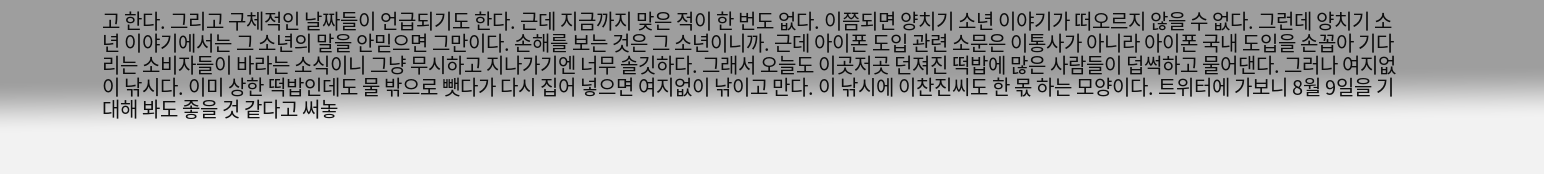고 한다. 그리고 구체적인 날짜들이 언급되기도 한다. 근데 지금까지 맞은 적이 한 번도 없다. 이쯤되면 양치기 소년 이야기가 떠오르지 않을 수 없다. 그런데 양치기 소년 이야기에서는 그 소년의 말을 안믿으면 그만이다. 손해를 보는 것은 그 소년이니까. 근데 아이폰 도입 관련 소문은 이통사가 아니라 아이폰 국내 도입을 손꼽아 기다리는 소비자들이 바라는 소식이니 그냥 무시하고 지나가기엔 너무 솔깃하다. 그래서 오늘도 이곳저곳 던져진 떡밥에 많은 사람들이 덥썩하고 물어댄다. 그러나 여지없이 낚시다. 이미 상한 떡밥인데도 물 밖으로 뺏다가 다시 집어 넣으면 여지없이 낚이고 만다. 이 낚시에 이찬진씨도 한 몫 하는 모양이다. 트위터에 가보니 8월 9일을 기대해 봐도 좋을 것 같다고 써놓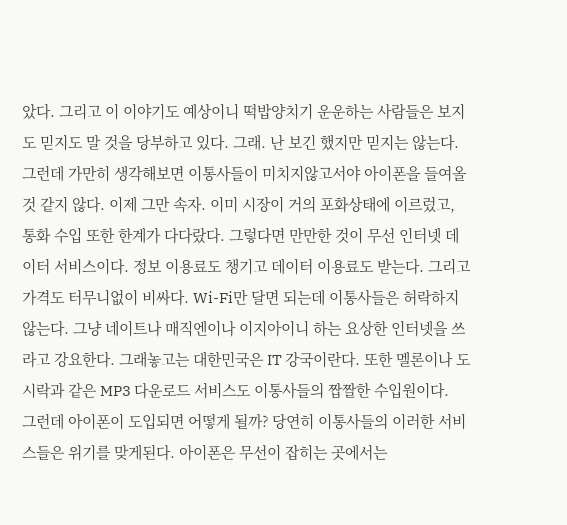았다. 그리고 이 이야기도 예상이니 떡밥양치기 운운하는 사람들은 보지도 믿지도 말 것을 당부하고 있다. 그래. 난 보긴 했지만 믿지는 않는다.
그런데 가만히 생각해보면 이통사들이 미치지않고서야 아이폰을 들여올 것 같지 않다. 이제 그만 속자. 이미 시장이 거의 포화상태에 이르렀고, 통화 수입 또한 한계가 다다랐다. 그렇다면 만만한 것이 무선 인터넷 데이터 서비스이다. 정보 이용료도 챙기고 데이터 이용료도 받는다. 그리고 가격도 터무니없이 비싸다. Wi-Fi만 달면 되는데 이통사들은 허락하지 않는다. 그냥 네이트나 매직엔이나 이지아이니 하는 요상한 인터넷을 쓰라고 강요한다. 그래놓고는 대한민국은 IT 강국이란다. 또한 멜론이나 도시락과 같은 MP3 다운로드 서비스도 이통사들의 짭짤한 수입원이다.
그런데 아이폰이 도입되면 어떻게 될까? 당연히 이통사들의 이러한 서비스들은 위기를 맞게된다. 아이폰은 무선이 잡히는 곳에서는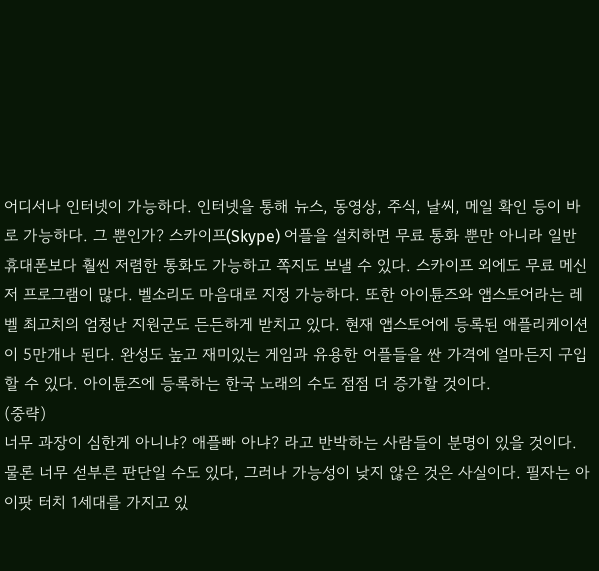어디서나 인터넷이 가능하다. 인터넷을 통해 뉴스, 동영상, 주식, 날씨, 메일 확인 등이 바로 가능하다. 그 뿐인가? 스카이프(Skype) 어플을 설치하면 무료 통화 뿐만 아니라 일반 휴대폰보다 훨씬 저렴한 통화도 가능하고 쪽지도 보낼 수 있다. 스카이프 외에도 무료 메신저 프로그램이 많다. 벨소리도 마음대로 지정 가능하다. 또한 아이튠즈와 앱스토어라는 레벨 최고치의 엄청난 지원군도 든든하게 받치고 있다. 현재 앱스토어에 등록된 애플리케이션이 5만개나 된다. 완성도 높고 재미있는 게임과 유용한 어플들을 싼 가격에 얼마든지 구입할 수 있다. 아이튠즈에 등록하는 한국 노래의 수도 점점 더 증가할 것이다.
(중략)
너무 과장이 심한게 아니냐? 애플빠 아냐? 라고 반박하는 사람들이 분명이 있을 것이다. 물론 너무 섣부른 판단일 수도 있다, 그러나 가능성이 낮지 않은 것은 사실이다. 필자는 아이팟 터치 1세대를 가지고 있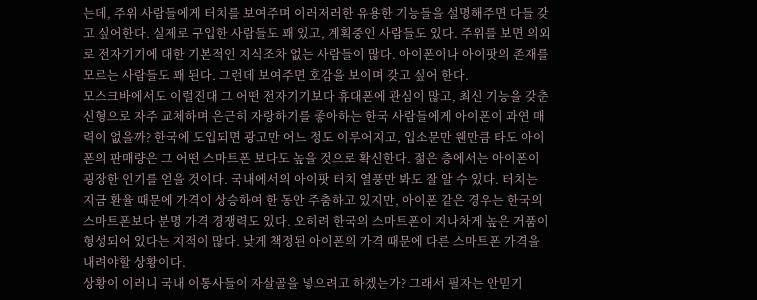는데, 주위 사람들에게 터치를 보여주며 이러저러한 유용한 기능들을 설명해주면 다들 갖고 싶어한다. 실제로 구입한 사람들도 꽤 있고, 계획중인 사람들도 있다. 주위를 보면 의외로 전자기기에 대한 기본적인 지식조차 없는 사람들이 많다. 아이폰이나 아이팟의 존재를 모르는 사람들도 꽤 된다. 그런데 보여주면 호감을 보이며 갖고 싶어 한다.
모스크바에서도 이럴진대 그 어떤 전자기기보다 휴대폰에 관심이 많고, 최신 기능을 갖춘 신형으로 자주 교체하며 은근히 자랑하기를 좋아하는 한국 사람들에게 아이폰이 과연 매력이 없을까? 한국에 도입되면 광고만 어느 정도 이루어지고, 입소문만 웬만큼 타도 아이폰의 판매량은 그 어떤 스마트폰 보다도 높을 것으로 확신한다. 젊은 층에서는 아이폰이 굉장한 인기를 얻을 것이다. 국내에서의 아이팟 터치 열풍만 봐도 잘 알 수 있다. 터치는 지금 환율 때문에 가격이 상승하여 한 동안 주춤하고 있지만, 아이폰 같은 경우는 한국의 스마트폰보다 분명 가격 경쟁력도 있다. 오히려 한국의 스마트폰이 지나차게 높은 거품이 형성되어 있다는 지적이 많다. 낮게 책정된 아이폰의 가격 때문에 다른 스마트폰 가격을 내려야할 상황이다.
상황이 이러니 국내 이통사들이 자살골을 넣으려고 하겠는가? 그래서 필자는 안믿기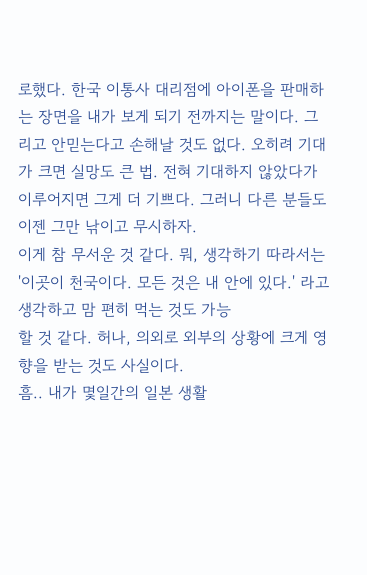로했다. 한국 이통사 대리점에 아이폰을 판매하는 장면을 내가 보게 되기 전까지는 말이다. 그리고 안믿는다고 손해날 것도 없다. 오히려 기대가 크면 실망도 큰 법. 전혀 기대하지 않았다가 이루어지면 그게 더 기쁘다. 그러니 다른 분들도 이젠 그만 낚이고 무시하자.
이게 참 무서운 것 같다. 뭐, 생각하기 따라서는 '이곳이 천국이다. 모든 것은 내 안에 있다.' 라고 생각하고 맘 편히 먹는 것도 가능
할 것 같다. 허나, 의외로 외부의 상황에 크게 영향을 받는 것도 사실이다.
흠.. 내가 몇일간의 일본 생활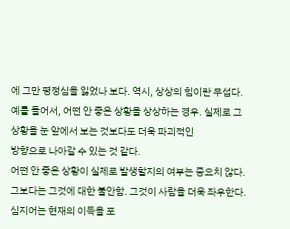에 그만 평정심을 잃었나 보다. 역시, 상상의 힘이란 무섭다. 예를 들어서, 어떤 안 좋은 상황을 상상하는 경우. 실제로 그 상황을 눈 앞에서 보는 것보다도 더욱 파괴적인
방향으로 나아갈 수 있는 것 같다.
어떤 안 좋은 상황이 실제로 발생할지의 여부는 중요치 않다. 그보다는 그것에 대한 불안함. 그것이 사람을 더욱 좌우한다. 심지어는 현재의 이득을 포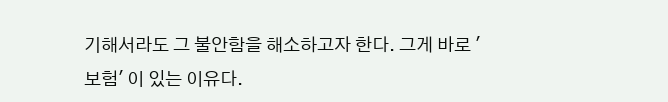기해서라도 그 불안함을 해소하고자 한다. 그게 바로 '보험' 이 있는 이유다.